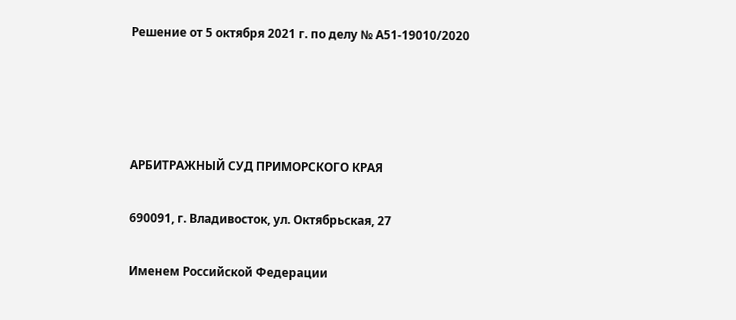Решение от 5 октября 2021 г. по делу № А51-19010/2020




АРБИТРАЖНЫЙ СУД ПРИМОРСКОГО КРАЯ

690091, г. Владивосток, ул. Октябрьская, 27

Именем Российской Федерации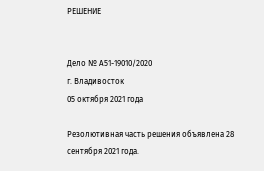РЕШЕНИЕ


Дело № А51-19010/2020
г. Владивосток
05 октября 2021 года

Резолютивная часть решения объявлена 28 сентября 2021 года.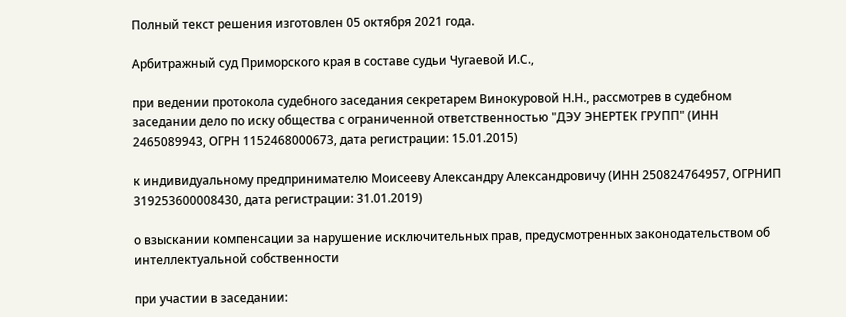Полный текст решения изготовлен 05 октября 2021 года.

Арбитражный суд Приморского края в составе судьи Чугаевой И.С.,

при ведении протокола судебного заседания секретарем Винокуровой Н.Н., рассмотрев в судебном заседании дело по иску общества с ограниченной ответственностью "ДЭУ ЭНЕРТЕК ГРУПП" (ИНН 2465089943, ОГРН 1152468000673, дата регистрации: 15.01.2015)

к индивидуальному предпринимателю Моисееву Александру Александровичу (ИНН 250824764957, ОГРНИП 319253600008430, дата регистрации: 31.01.2019)

о взыскании компенсации за нарушение исключительных прав, предусмотренных законодательством об интеллектуальной собственности

при участии в заседании: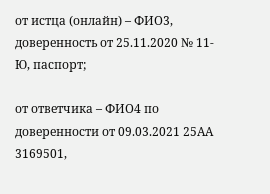от истца (онлайн) – ФИО3, доверенность от 25.11.2020 № 11-Ю, паспорт;

от ответчика – ФИО4 по доверенности от 09.03.2021 25АА 3169501,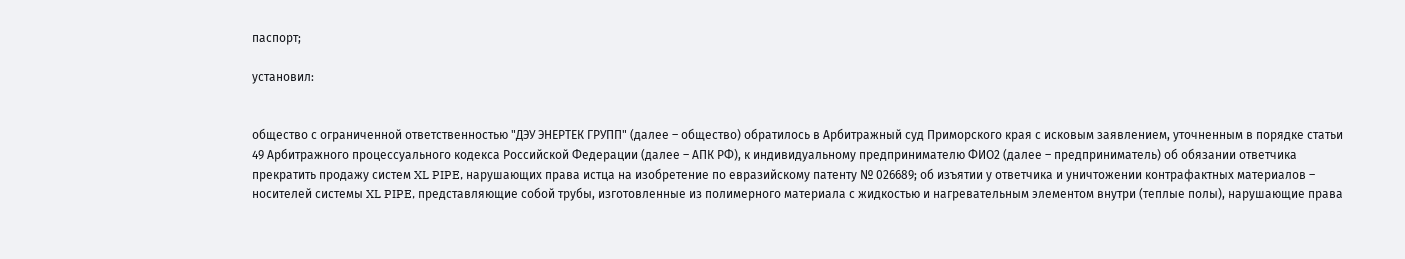паспорт;

установил:


общество с ограниченной ответственностью "ДЭУ ЭНЕРТЕК ГРУПП" (далее – общество) обратилось в Арбитражный суд Приморского края с исковым заявлением, уточненным в порядке статьи 49 Арбитражного процессуального кодекса Российской Федерации (далее – АПК РФ), к индивидуальному предпринимателю ФИО2 (далее – предприниматель) об обязании ответчика прекратить продажу систем XL PIPE, нарушающих права истца на изобретение по евразийскому патенту № 026689; об изъятии у ответчика и уничтожении контрафактных материалов – носителей системы XL PIPE, представляющие собой трубы, изготовленные из полимерного материала с жидкостью и нагревательным элементом внутри (теплые полы), нарушающие права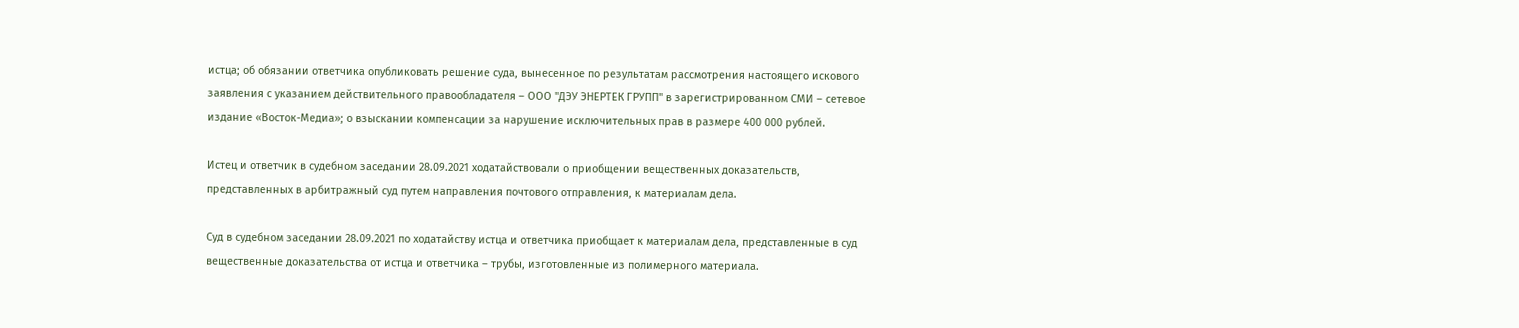истца; об обязании ответчика опубликовать решение суда, вынесенное по результатам рассмотрения настоящего искового заявления с указанием действительного правообладателя – ООО "ДЭУ ЭНЕРТЕК ГРУПП" в зарегистрированном СМИ – сетевое издание «Восток-Медиа»; о взыскании компенсации за нарушение исключительных прав в размере 400 000 рублей.

Истец и ответчик в судебном заседании 28.09.2021 ходатайствовали о приобщении вещественных доказательств, представленных в арбитражный суд путем направления почтового отправления, к материалам дела.

Суд в судебном заседании 28.09.2021 по ходатайству истца и ответчика приобщает к материалам дела, представленные в суд вещественные доказательства от истца и ответчика – трубы, изготовленные из полимерного материала.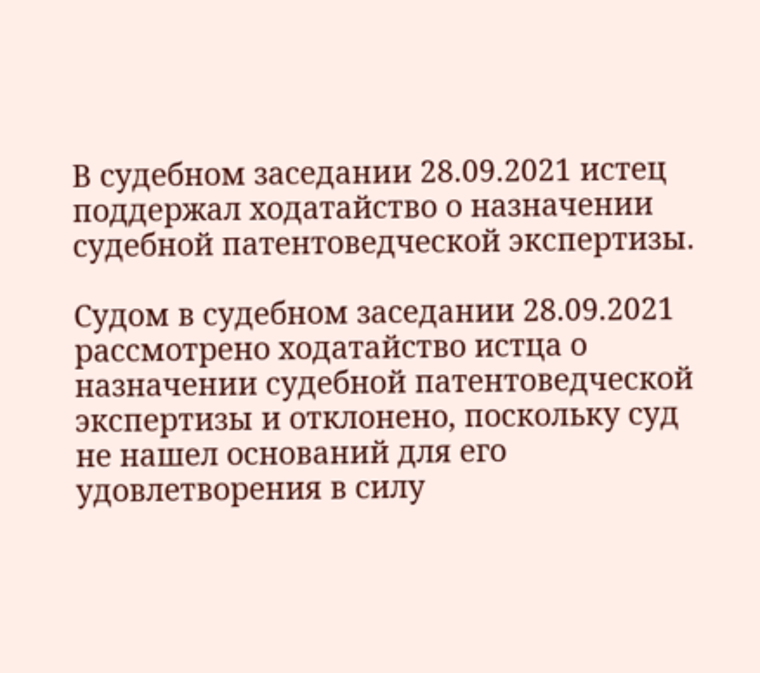В судебном заседании 28.09.2021 истец поддержал ходатайство о назначении судебной патентоведческой экспертизы.

Судом в судебном заседании 28.09.2021 рассмотрено ходатайство истца о назначении судебной патентоведческой экспертизы и отклонено, поскольку суд не нашел оснований для его удовлетворения в силу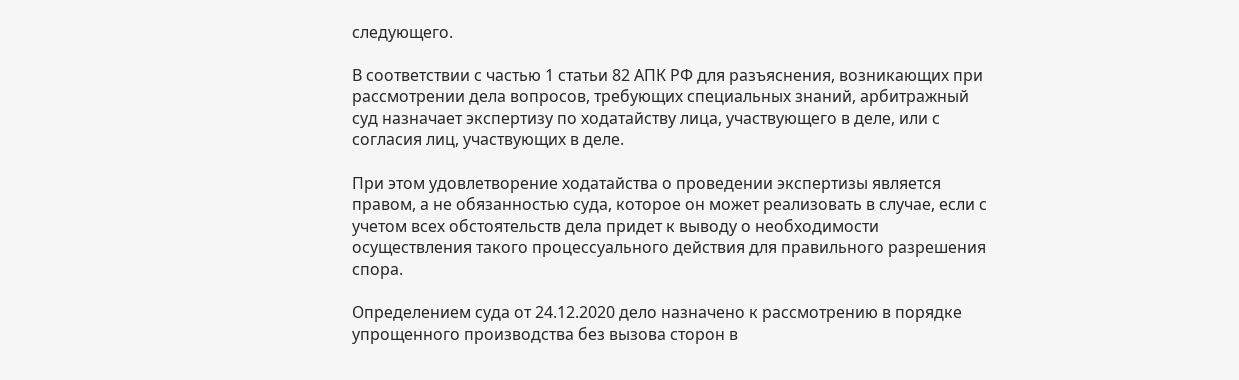следующего.

В соответствии с частью 1 статьи 82 АПК РФ для разъяснения, возникающих при рассмотрении дела вопросов, требующих специальных знаний, арбитражный суд назначает экспертизу по ходатайству лица, участвующего в деле, или с согласия лиц, участвующих в деле.

При этом удовлетворение ходатайства о проведении экспертизы является правом, а не обязанностью суда, которое он может реализовать в случае, если с учетом всех обстоятельств дела придет к выводу о необходимости осуществления такого процессуального действия для правильного разрешения спора.

Определением суда от 24.12.2020 дело назначено к рассмотрению в порядке упрощенного производства без вызова сторон в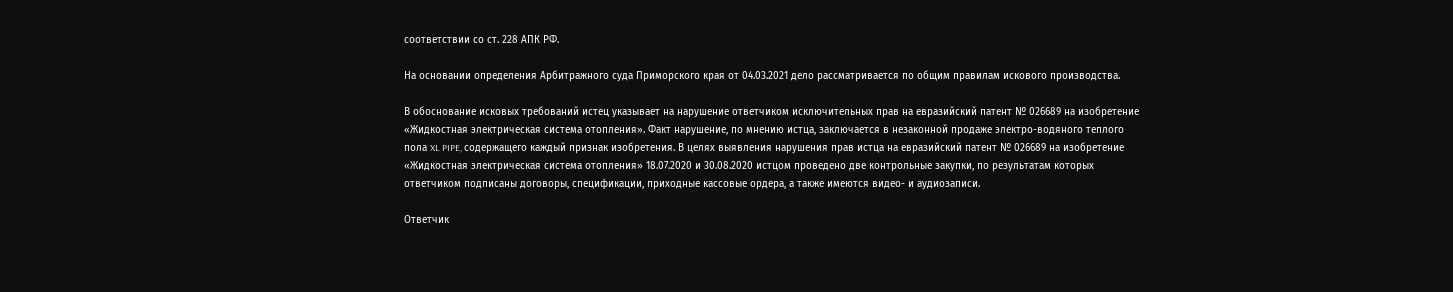соответствии со ст. 228 АПК РФ.

На основании определения Арбитражного суда Приморского края от 04.03.2021 дело рассматривается по общим правилам искового производства.

В обоснование исковых требований истец указывает на нарушение ответчиком исключительных прав на евразийский патент № 026689 на изобретение «Жидкостная электрическая система отопления». Факт нарушение, по мнению истца, заключается в незаконной продаже электро-водяного теплого пола XL PIPE, содержащего каждый признак изобретения. В целях выявления нарушения прав истца на евразийский патент № 026689 на изобретение «Жидкостная электрическая система отопления» 18.07.2020 и 30.08.2020 истцом проведено две контрольные закупки, по результатам которых ответчиком подписаны договоры, спецификации, приходные кассовые ордера, а также имеются видео- и аудиозаписи.

Ответчик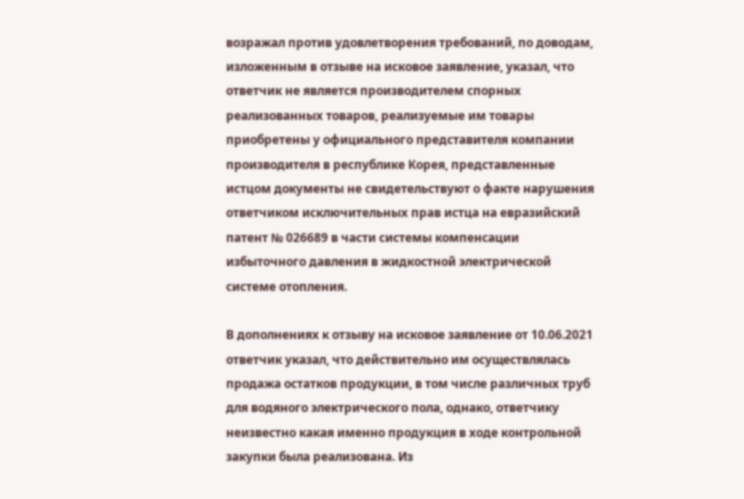возражал против удовлетворения требований, по доводам, изложенным в отзыве на исковое заявление, указал, что ответчик не является производителем спорных реализованных товаров, реализуемые им товары приобретены у официального представителя компании производителя в республике Корея, представленные истцом документы не свидетельствуют о факте нарушения ответчиком исключительных прав истца на евразийский патент № 026689 в части системы компенсации избыточного давления в жидкостной электрической системе отопления.

В дополнениях к отзыву на исковое заявление от 10.06.2021 ответчик указал, что действительно им осуществлялась продажа остатков продукции, в том числе различных труб для водяного электрического пола, однако, ответчику неизвестно какая именно продукция в ходе контрольной закупки была реализована. Из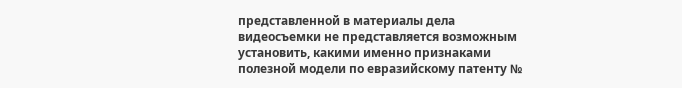представленной в материалы дела видеосъемки не представляется возможным установить, какими именно признаками полезной модели по евразийскому патенту №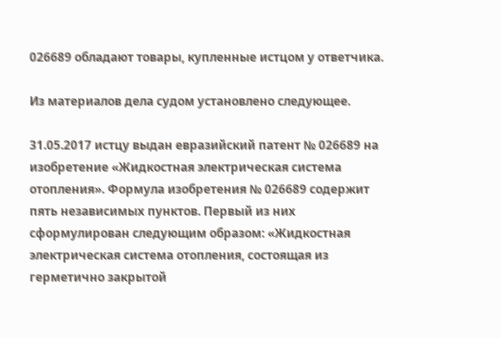026689 обладают товары, купленные истцом у ответчика.

Из материалов дела судом установлено следующее.

31.05.2017 истцу выдан евразийский патент № 026689 на изобретение «Жидкостная электрическая система отопления». Формула изобретения № 026689 содержит пять независимых пунктов. Первый из них сформулирован следующим образом: «Жидкостная электрическая система отопления, состоящая из герметично закрытой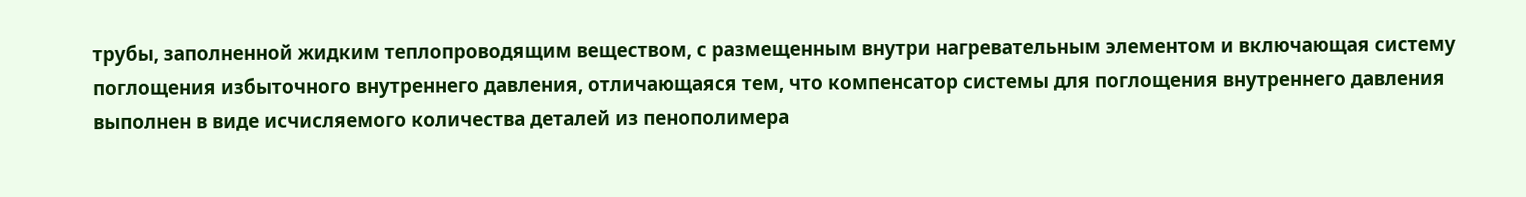трубы, заполненной жидким теплопроводящим веществом, с размещенным внутри нагревательным элементом и включающая систему поглощения избыточного внутреннего давления, отличающаяся тем, что компенсатор системы для поглощения внутреннего давления выполнен в виде исчисляемого количества деталей из пенополимера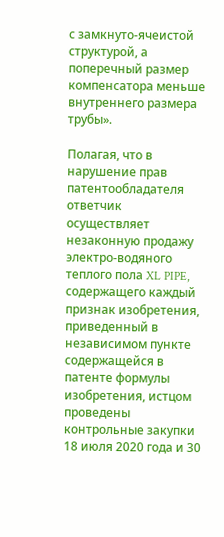с замкнуто-ячеистой структурой, а поперечный размер компенсатора меньше внутреннего размера трубы».

Полагая, что в нарушение прав патентообладателя ответчик осуществляет незаконную продажу электро-водяного теплого пола XL PIPE, содержащего каждый признак изобретения, приведенный в независимом пункте содержащейся в патенте формулы изобретения, истцом проведены контрольные закупки 18 июля 2020 года и 30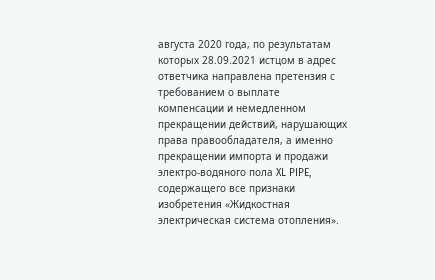августа 2020 года, по результатам которых 28.09.2021 истцом в адрес ответчика направлена претензия с требованием о выплате компенсации и немедленном прекращении действий, нарушающих права правообладателя, а именно прекращении импорта и продажи электро-водяного пола XL PIPE, содержащего все признаки изобретения «Жидкостная электрическая система отопления».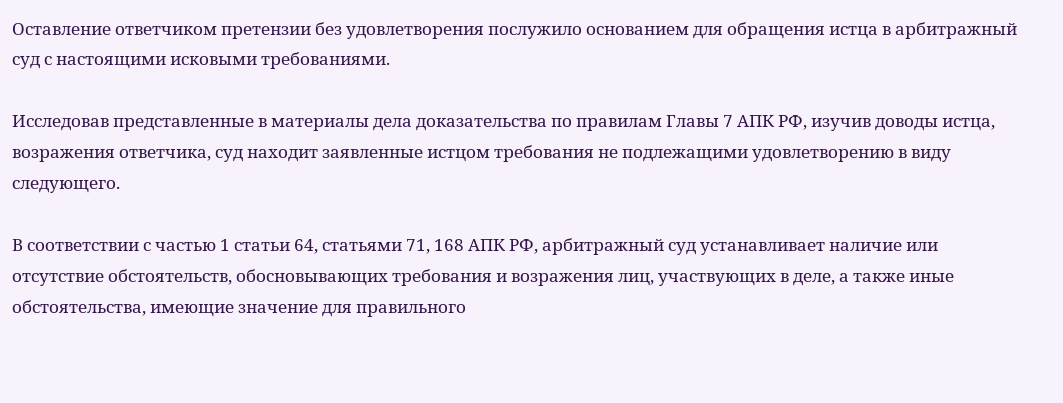Оставление ответчиком претензии без удовлетворения послужило основанием для обращения истца в арбитражный суд с настоящими исковыми требованиями.

Исследовав представленные в материалы дела доказательства по правилам Главы 7 АПК РФ, изучив доводы истца, возражения ответчика, суд находит заявленные истцом требования не подлежащими удовлетворению в виду следующего.

В соответствии с частью 1 статьи 64, статьями 71, 168 АПК РФ, арбитражный суд устанавливает наличие или отсутствие обстоятельств, обосновывающих требования и возражения лиц, участвующих в деле, а также иные обстоятельства, имеющие значение для правильного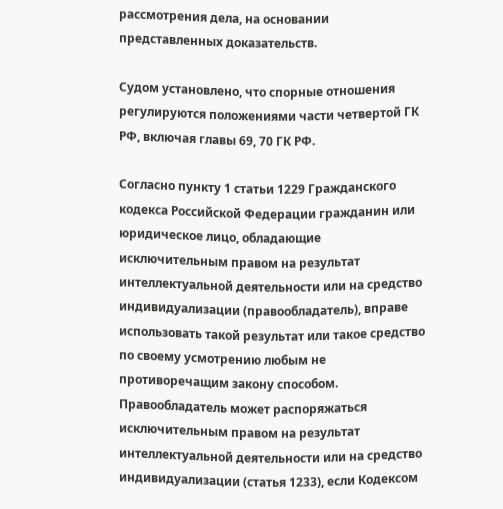рассмотрения дела, на основании представленных доказательств.

Судом установлено, что спорные отношения регулируются положениями части четвертой ГК РФ, включая главы 69, 70 ГК РФ.

Согласно пункту 1 статьи 1229 Гражданского кодекса Российской Федерации гражданин или юридическое лицо, обладающие исключительным правом на результат интеллектуальной деятельности или на средство индивидуализации (правообладатель), вправе использовать такой результат или такое средство по своему усмотрению любым не противоречащим закону способом. Правообладатель может распоряжаться исключительным правом на результат интеллектуальной деятельности или на средство индивидуализации (статья 1233), если Кодексом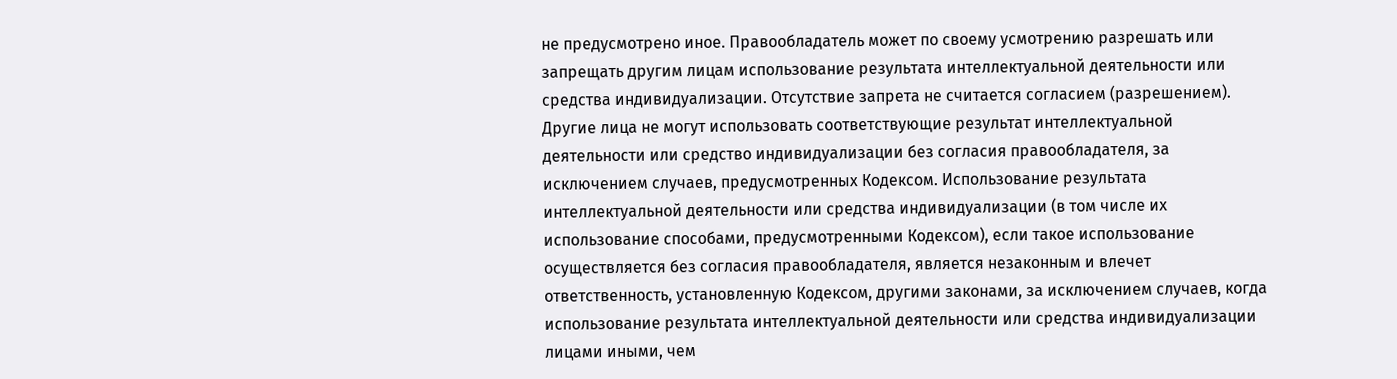не предусмотрено иное. Правообладатель может по своему усмотрению разрешать или запрещать другим лицам использование результата интеллектуальной деятельности или средства индивидуализации. Отсутствие запрета не считается согласием (разрешением). Другие лица не могут использовать соответствующие результат интеллектуальной деятельности или средство индивидуализации без согласия правообладателя, за исключением случаев, предусмотренных Кодексом. Использование результата интеллектуальной деятельности или средства индивидуализации (в том числе их использование способами, предусмотренными Кодексом), если такое использование осуществляется без согласия правообладателя, является незаконным и влечет ответственность, установленную Кодексом, другими законами, за исключением случаев, когда использование результата интеллектуальной деятельности или средства индивидуализации лицами иными, чем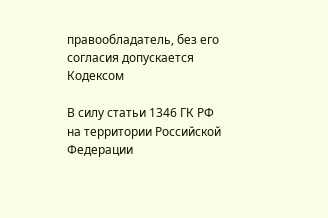правообладатель, без его согласия допускается Кодексом

В силу статьи 1346 ГК РФ на территории Российской Федерации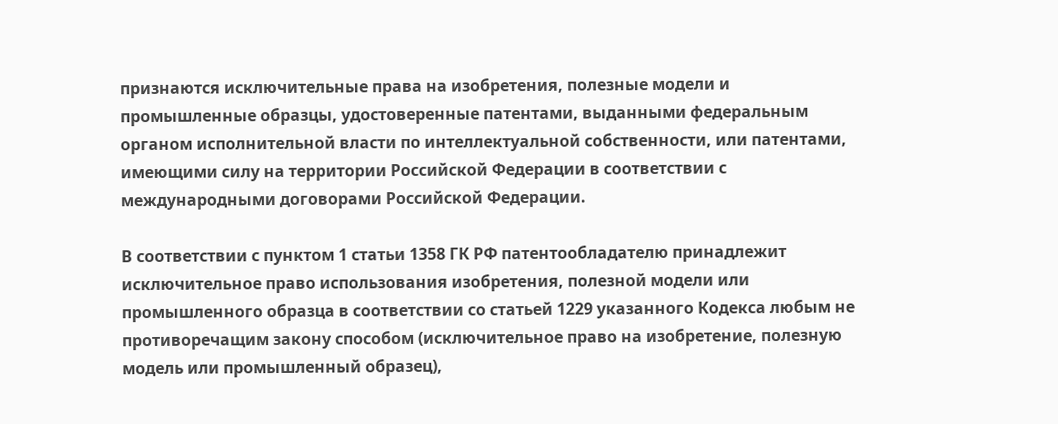признаются исключительные права на изобретения, полезные модели и промышленные образцы, удостоверенные патентами, выданными федеральным органом исполнительной власти по интеллектуальной собственности, или патентами, имеющими силу на территории Российской Федерации в соответствии с международными договорами Российской Федерации.

В соответствии с пунктом 1 статьи 1358 ГК РФ патентообладателю принадлежит исключительное право использования изобретения, полезной модели или промышленного образца в соответствии со статьей 1229 указанного Кодекса любым не противоречащим закону способом (исключительное право на изобретение, полезную модель или промышленный образец),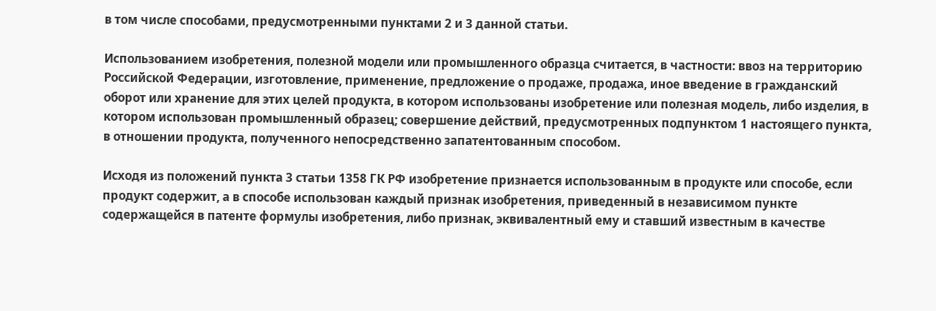в том числе способами, предусмотренными пунктами 2 и 3 данной статьи.

Использованием изобретения, полезной модели или промышленного образца считается, в частности: ввоз на территорию Российской Федерации, изготовление, применение, предложение о продаже, продажа, иное введение в гражданский оборот или хранение для этих целей продукта, в котором использованы изобретение или полезная модель, либо изделия, в котором использован промышленный образец; совершение действий, предусмотренных подпунктом 1 настоящего пункта, в отношении продукта, полученного непосредственно запатентованным способом.

Исходя из положений пункта 3 статьи 1358 ГК РФ изобретение признается использованным в продукте или способе, если продукт содержит, а в способе использован каждый признак изобретения, приведенный в независимом пункте содержащейся в патенте формулы изобретения, либо признак, эквивалентный ему и ставший известным в качестве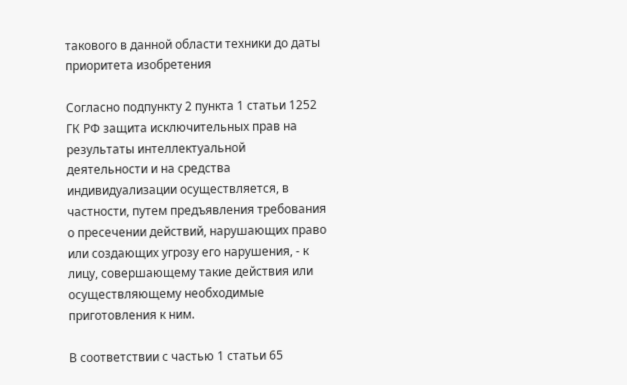такового в данной области техники до даты приоритета изобретения

Согласно подпункту 2 пункта 1 статьи 1252 ГК РФ защита исключительных прав на результаты интеллектуальной деятельности и на средства индивидуализации осуществляется, в частности, путем предъявления требования о пресечении действий, нарушающих право или создающих угрозу его нарушения, - к лицу, совершающему такие действия или осуществляющему необходимые приготовления к ним.

В соответствии с частью 1 статьи 65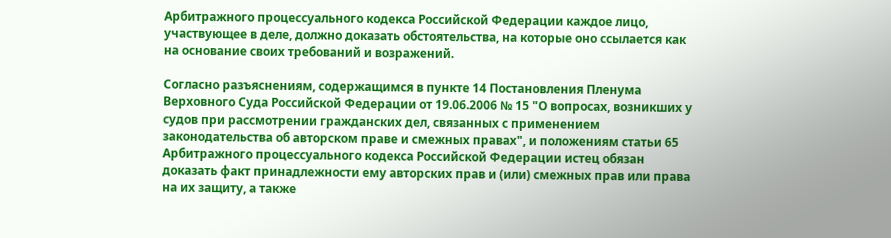Арбитражного процессуального кодекса Российской Федерации каждое лицо, участвующее в деле, должно доказать обстоятельства, на которые оно ссылается как на основание своих требований и возражений.

Согласно разъяснениям, содержащимся в пункте 14 Постановления Пленума Верховного Суда Российской Федерации от 19.06.2006 № 15 "О вопросах, возникших у судов при рассмотрении гражданских дел, связанных с применением законодательства об авторском праве и смежных правах", и положениям статьи 65 Арбитражного процессуального кодекса Российской Федерации истец обязан доказать факт принадлежности ему авторских прав и (или) смежных прав или права на их защиту, а также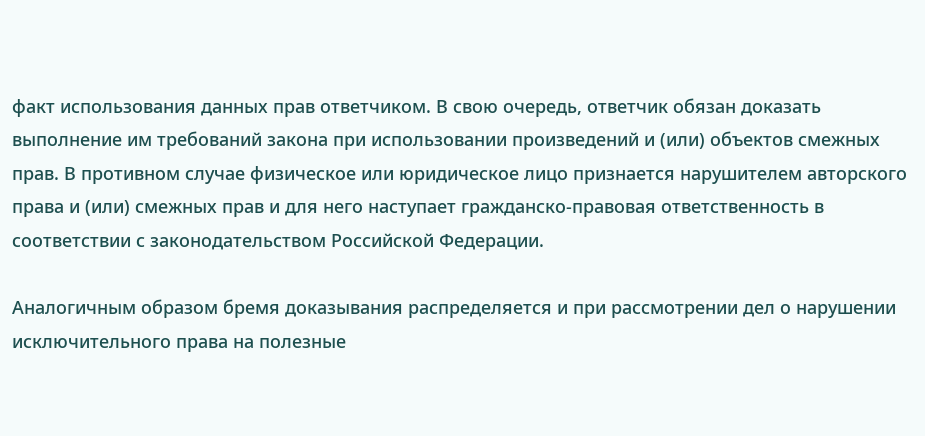факт использования данных прав ответчиком. В свою очередь, ответчик обязан доказать выполнение им требований закона при использовании произведений и (или) объектов смежных прав. В противном случае физическое или юридическое лицо признается нарушителем авторского права и (или) смежных прав и для него наступает гражданско-правовая ответственность в соответствии с законодательством Российской Федерации.

Аналогичным образом бремя доказывания распределяется и при рассмотрении дел о нарушении исключительного права на полезные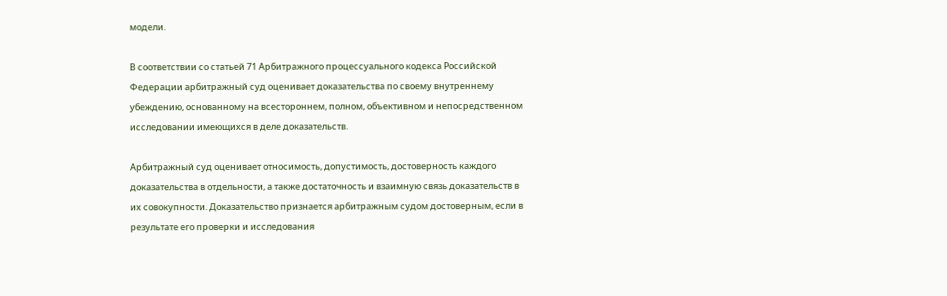модели.

В соответствии со статьей 71 Арбитражного процессуального кодекса Российской Федерации арбитражный суд оценивает доказательства по своему внутреннему убеждению, основанному на всестороннем, полном, объективном и непосредственном исследовании имеющихся в деле доказательств.

Арбитражный суд оценивает относимость, допустимость, достоверность каждого доказательства в отдельности, а также достаточность и взаимную связь доказательств в их совокупности. Доказательство признается арбитражным судом достоверным, если в результате его проверки и исследования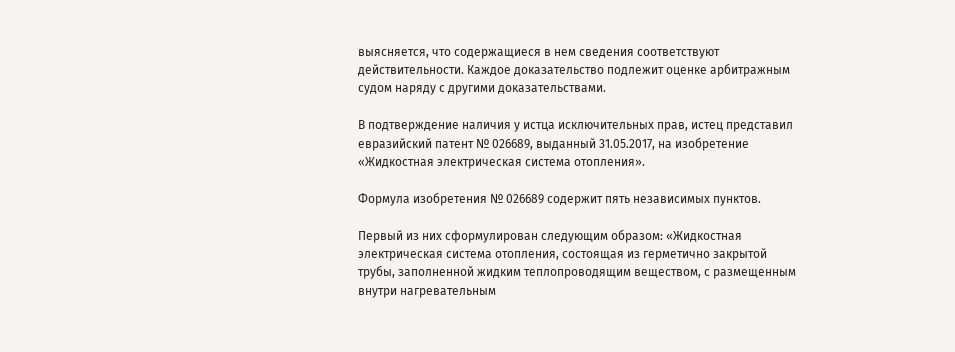выясняется, что содержащиеся в нем сведения соответствуют действительности. Каждое доказательство подлежит оценке арбитражным судом наряду с другими доказательствами.

В подтверждение наличия у истца исключительных прав, истец представил евразийский патент № 026689, выданный 31.05.2017, на изобретение «Жидкостная электрическая система отопления».

Формула изобретения № 026689 содержит пять независимых пунктов.

Первый из них сформулирован следующим образом: «Жидкостная электрическая система отопления, состоящая из герметично закрытой трубы, заполненной жидким теплопроводящим веществом, с размещенным внутри нагревательным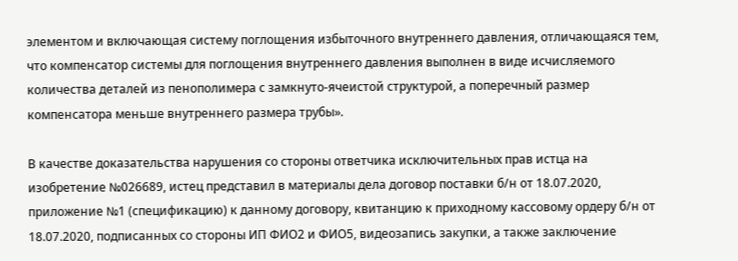элементом и включающая систему поглощения избыточного внутреннего давления, отличающаяся тем, что компенсатор системы для поглощения внутреннего давления выполнен в виде исчисляемого количества деталей из пенополимера с замкнуто-ячеистой структурой, а поперечный размер компенсатора меньше внутреннего размера трубы».

В качестве доказательства нарушения со стороны ответчика исключительных прав истца на изобретение №026689, истец представил в материалы дела договор поставки б/н от 18.07.2020, приложение №1 (спецификацию) к данному договору, квитанцию к приходному кассовому ордеру б/н от 18.07.2020, подписанных со стороны ИП ФИО2 и ФИО5, видеозапись закупки, а также заключение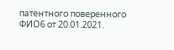патентного поверенного ФИО6 от 20.01.2021.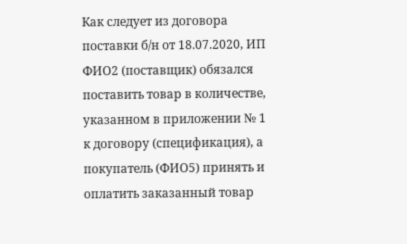Как следует из договора поставки б/н от 18.07.2020, ИП ФИО2 (поставщик) обязался поставить товар в количестве, указанном в приложении № 1 к договору (спецификация), а покупатель (ФИО5) принять и оплатить заказанный товар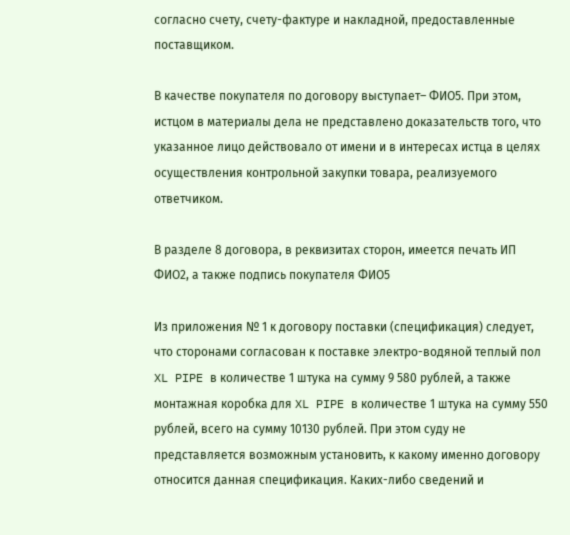согласно счету, счету-фактуре и накладной, предоставленные поставщиком.

В качестве покупателя по договору выступает– ФИО5. При этом, истцом в материалы дела не представлено доказательств того, что указанное лицо действовало от имени и в интересах истца в целях осуществления контрольной закупки товара, реализуемого ответчиком.

В разделе 8 договора, в реквизитах сторон, имеется печать ИП ФИО2, а также подпись покупателя ФИО5

Из приложения № 1 к договору поставки (спецификация) следует, что сторонами согласован к поставке электро-водяной теплый пол XL PIPE в количестве 1 штука на сумму 9 580 рублей, а также монтажная коробка для XL PIPE в количестве 1 штука на сумму 550 рублей, всего на сумму 10130 рублей. При этом суду не представляется возможным установить, к какому именно договору относится данная спецификация. Каких-либо сведений и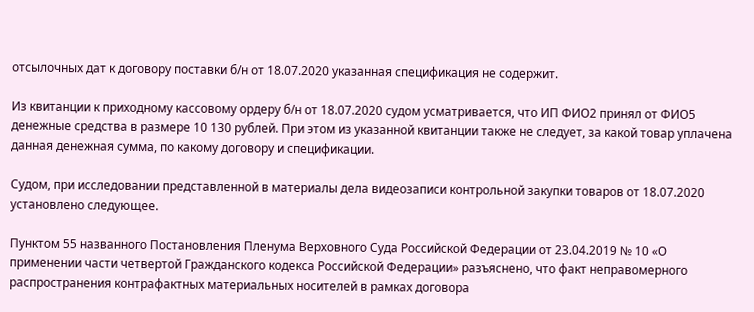отсылочных дат к договору поставки б/н от 18.07.2020 указанная спецификация не содержит.

Из квитанции к приходному кассовому ордеру б/н от 18.07.2020 судом усматривается, что ИП ФИО2 принял от ФИО5 денежные средства в размере 10 130 рублей. При этом из указанной квитанции также не следует, за какой товар уплачена данная денежная сумма, по какому договору и спецификации.

Судом, при исследовании представленной в материалы дела видеозаписи контрольной закупки товаров от 18.07.2020 установлено следующее.

Пунктом 55 названного Постановления Пленума Верховного Суда Российской Федерации от 23.04.2019 № 10 «О применении части четвертой Гражданского кодекса Российской Федерации» разъяснено, что факт неправомерного распространения контрафактных материальных носителей в рамках договора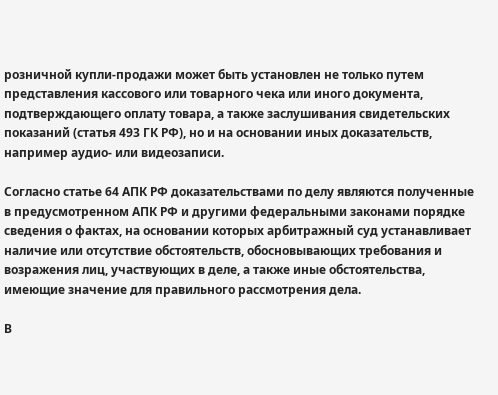розничной купли-продажи может быть установлен не только путем представления кассового или товарного чека или иного документа, подтверждающего оплату товара, а также заслушивания свидетельских показаний (статья 493 ГК РФ), но и на основании иных доказательств, например аудио- или видеозаписи.

Согласно статье 64 АПК РФ доказательствами по делу являются полученные в предусмотренном АПК РФ и другими федеральными законами порядке сведения о фактах, на основании которых арбитражный суд устанавливает наличие или отсутствие обстоятельств, обосновывающих требования и возражения лиц, участвующих в деле, а также иные обстоятельства, имеющие значение для правильного рассмотрения дела.

В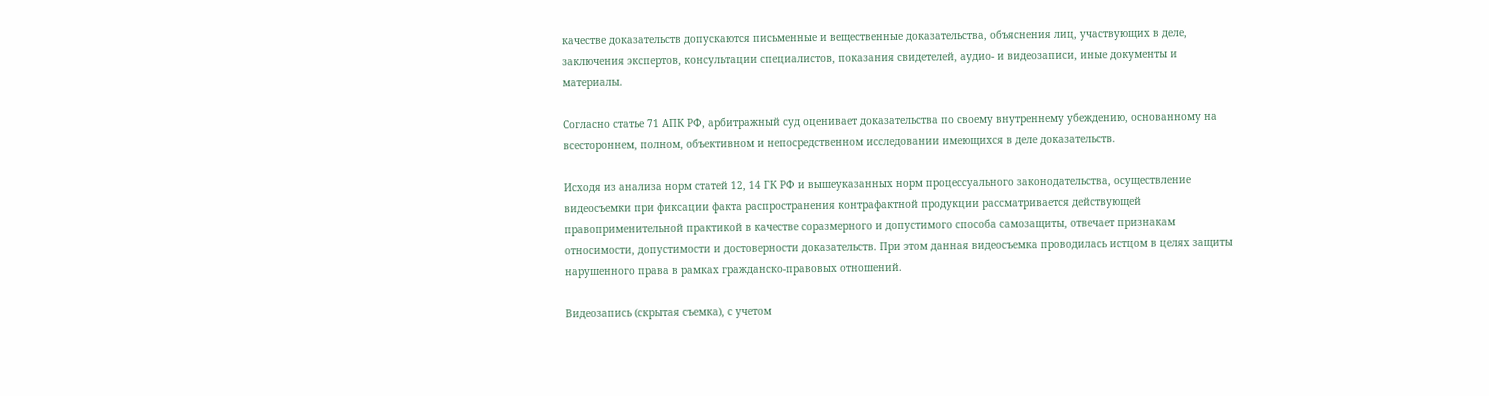качестве доказательств допускаются письменные и вещественные доказательства, объяснения лиц, участвующих в деле, заключения экспертов, консультации специалистов, показания свидетелей, аудио- и видеозаписи, иные документы и материалы.

Согласно статье 71 АПК РФ, арбитражный суд оценивает доказательства по своему внутреннему убеждению, основанному на всестороннем, полном, объективном и непосредственном исследовании имеющихся в деле доказательств.

Исходя из анализа норм статей 12, 14 ГК РФ и вышеуказанных норм процессуального законодательства, осуществление видеосъемки при фиксации факта распространения контрафактной продукции рассматривается действующей правоприменительной практикой в качестве соразмерного и допустимого способа самозащиты, отвечает признакам относимости, допустимости и достоверности доказательств. При этом данная видеосъемка проводилась истцом в целях защиты нарушенного права в рамках гражданско-правовых отношений.

Видеозапись (скрытая съемка), с учетом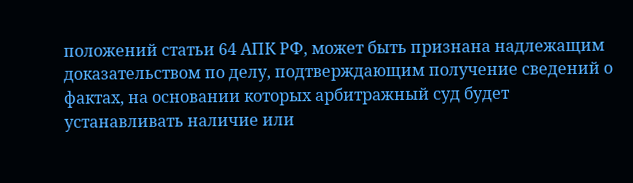положений статьи 64 АПК РФ, может быть признана надлежащим доказательством по делу, подтверждающим получение сведений о фактах, на основании которых арбитражный суд будет устанавливать наличие или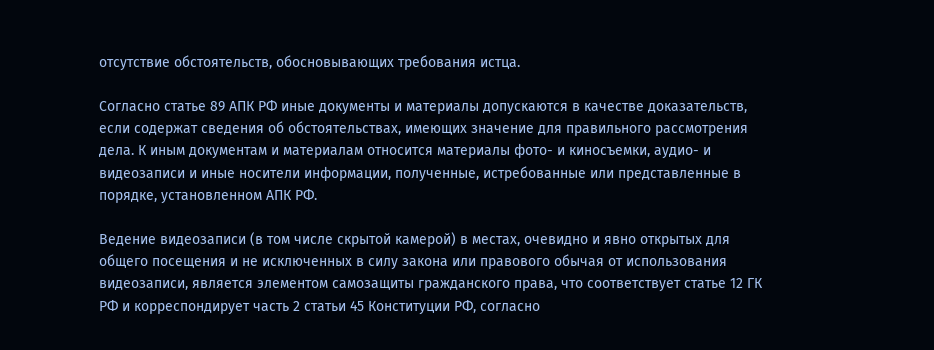отсутствие обстоятельств, обосновывающих требования истца.

Согласно статье 89 АПК РФ иные документы и материалы допускаются в качестве доказательств, если содержат сведения об обстоятельствах, имеющих значение для правильного рассмотрения дела. К иным документам и материалам относится материалы фото- и киносъемки, аудио- и видеозаписи и иные носители информации, полученные, истребованные или представленные в порядке, установленном АПК РФ.

Ведение видеозаписи (в том числе скрытой камерой) в местах, очевидно и явно открытых для общего посещения и не исключенных в силу закона или правового обычая от использования видеозаписи, является элементом самозащиты гражданского права, что соответствует статье 12 ГК РФ и корреспондирует часть 2 статьи 45 Конституции РФ, согласно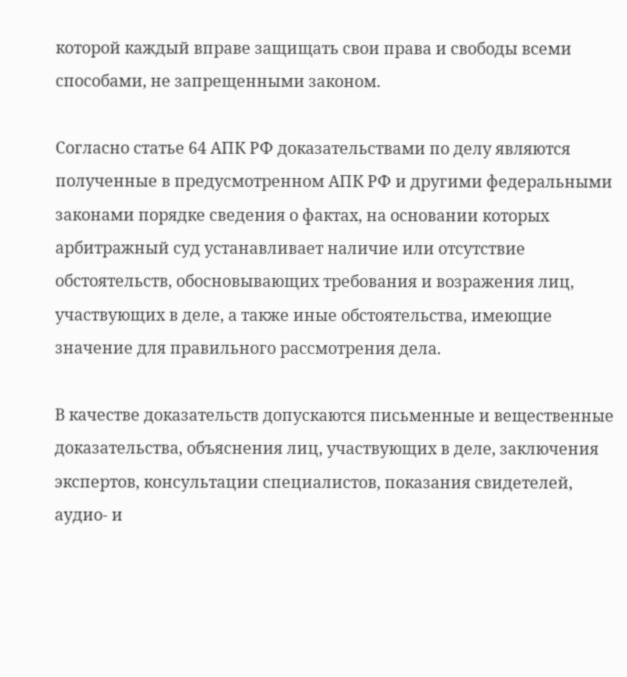которой каждый вправе защищать свои права и свободы всеми способами, не запрещенными законом.

Согласно статье 64 АПК РФ доказательствами по делу являются полученные в предусмотренном АПК РФ и другими федеральными законами порядке сведения о фактах, на основании которых арбитражный суд устанавливает наличие или отсутствие обстоятельств, обосновывающих требования и возражения лиц, участвующих в деле, а также иные обстоятельства, имеющие значение для правильного рассмотрения дела.

В качестве доказательств допускаются письменные и вещественные доказательства, объяснения лиц, участвующих в деле, заключения экспертов, консультации специалистов, показания свидетелей, аудио- и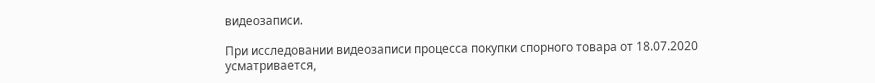видеозаписи.

При исследовании видеозаписи процесса покупки спорного товара от 18.07.2020 усматривается,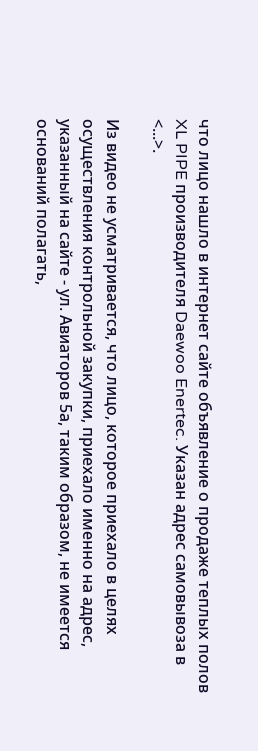что лицо нашло в интернет сайте объявление о продаже теплых полов XL PIPE производителя Daewoo Enertec. Указан адрес самовывоза в <...>.

Из видео не усматривается, что лицо, которое приехало в целях осуществления контрольной закупки, приехало именно на адрес, указанный на сайте - ул. Авиаторов 5а, таким образом, не имеется оснований полагать,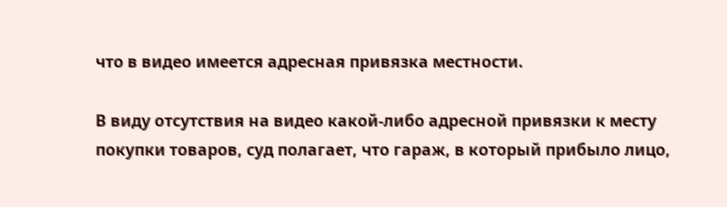что в видео имеется адресная привязка местности.

В виду отсутствия на видео какой-либо адресной привязки к месту покупки товаров, суд полагает, что гараж, в который прибыло лицо,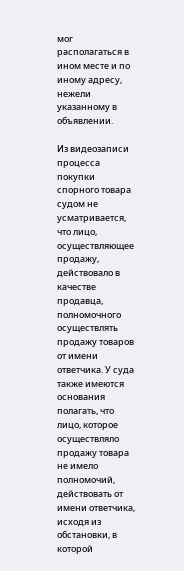мог располагаться в ином месте и по иному адресу, нежели указанному в объявлении.

Из видеозаписи процесса покупки спорного товара судом не усматривается, что лицо, осуществляющее продажу, действовало в качестве продавца, полномочного осуществлять продажу товаров от имени ответчика. У суда также имеются основания полагать, что лицо, которое осуществляло продажу товара не имело полномочий, действовать от имени ответчика, исходя из обстановки, в которой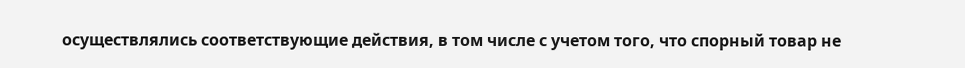осуществлялись соответствующие действия, в том числе с учетом того, что спорный товар не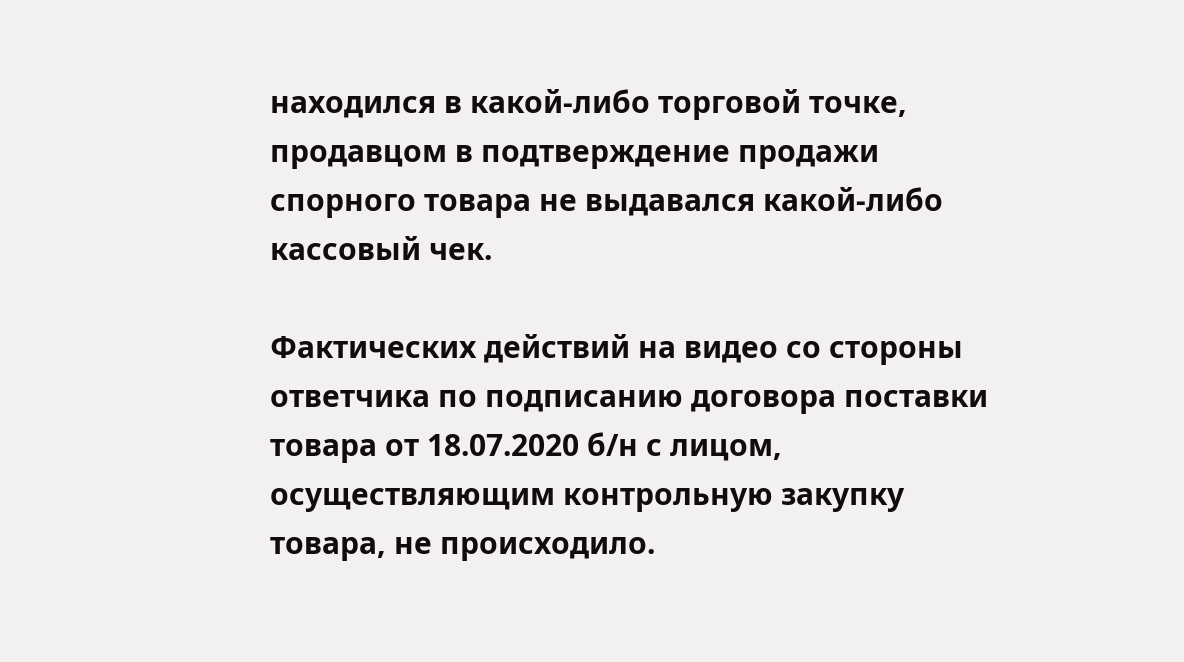находился в какой-либо торговой точке, продавцом в подтверждение продажи спорного товара не выдавался какой-либо кассовый чек.

Фактических действий на видео со стороны ответчика по подписанию договора поставки товара от 18.07.2020 б/н с лицом, осуществляющим контрольную закупку товара, не происходило.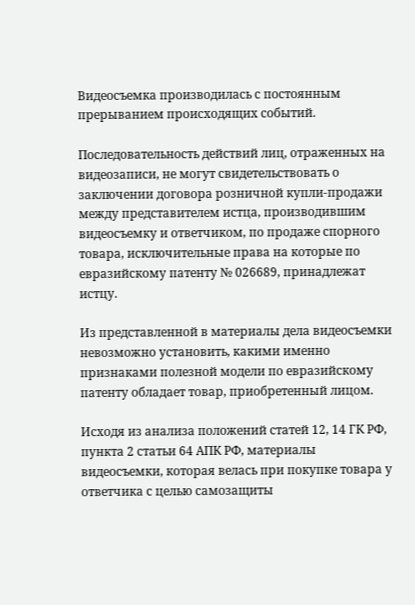Видеосъемка производилась с постоянным прерыванием происходящих событий.

Последовательность действий лиц, отраженных на видеозаписи, не могут свидетельствовать о заключении договора розничной купли-продажи между представителем истца, производившим видеосъемку и ответчиком, по продаже спорного товара, исключительные права на которые по евразийскому патенту № 026689, принадлежат истцу.

Из представленной в материалы дела видеосъемки невозможно установить, какими именно признаками полезной модели по евразийскому патенту обладает товар, приобретенный лицом.

Исходя из анализа положений статей 12, 14 ГК РФ, пункта 2 статьи 64 АПК РФ, материалы видеосъемки, которая велась при покупке товара у ответчика с целью самозащиты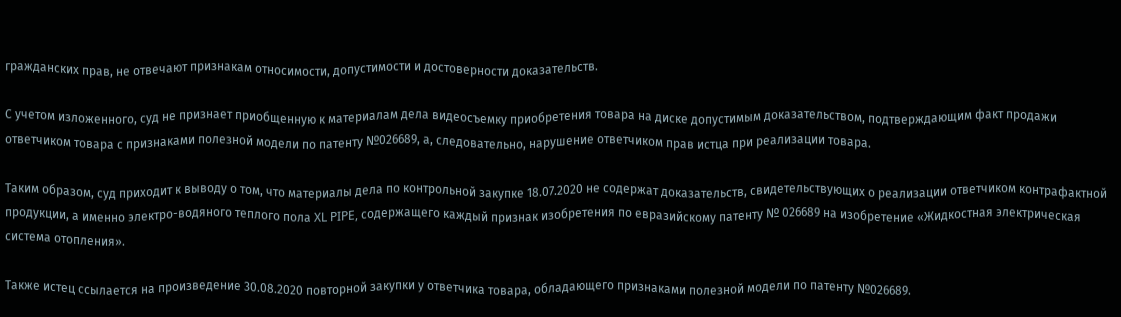гражданских прав, не отвечают признакам относимости, допустимости и достоверности доказательств.

С учетом изложенного, суд не признает приобщенную к материалам дела видеосъемку приобретения товара на диске допустимым доказательством, подтверждающим факт продажи ответчиком товара с признаками полезной модели по патенту №026689, а, следовательно, нарушение ответчиком прав истца при реализации товара.

Таким образом, суд приходит к выводу о том, что материалы дела по контрольной закупке 18.07.2020 не содержат доказательств, свидетельствующих о реализации ответчиком контрафактной продукции, а именно электро-водяного теплого пола XL PIPE, содержащего каждый признак изобретения по евразийскому патенту № 026689 на изобретение «Жидкостная электрическая система отопления».

Также истец ссылается на произведение 30.08.2020 повторной закупки у ответчика товара, обладающего признаками полезной модели по патенту №026689.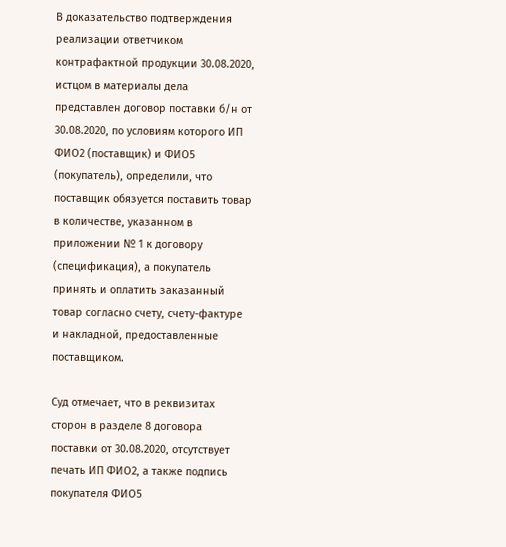В доказательство подтверждения реализации ответчиком контрафактной продукции 30.08.2020, истцом в материалы дела представлен договор поставки б/н от 30.08.2020, по условиям которого ИП ФИО2 (поставщик) и ФИО5 (покупатель), определили, что поставщик обязуется поставить товар в количестве, указанном в приложении № 1 к договору (спецификация), а покупатель принять и оплатить заказанный товар согласно счету, счету-фактуре и накладной, предоставленные поставщиком.

Суд отмечает, что в реквизитах сторон в разделе 8 договора поставки от 30.08.2020, отсутствует печать ИП ФИО2, а также подпись покупателя ФИО5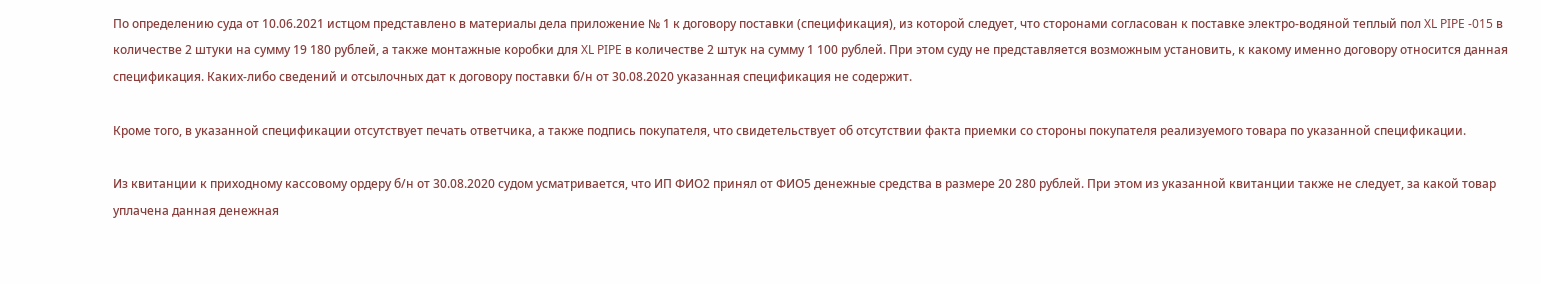По определению суда от 10.06.2021 истцом представлено в материалы дела приложение № 1 к договору поставки (спецификация), из которой следует, что сторонами согласован к поставке электро-водяной теплый пол XL PIPE -015 в количестве 2 штуки на сумму 19 180 рублей, а также монтажные коробки для XL PIPE в количестве 2 штук на сумму 1 100 рублей. При этом суду не представляется возможным установить, к какому именно договору относится данная спецификация. Каких-либо сведений и отсылочных дат к договору поставки б/н от 30.08.2020 указанная спецификация не содержит.

Кроме того, в указанной спецификации отсутствует печать ответчика, а также подпись покупателя, что свидетельствует об отсутствии факта приемки со стороны покупателя реализуемого товара по указанной спецификации.

Из квитанции к приходному кассовому ордеру б/н от 30.08.2020 судом усматривается, что ИП ФИО2 принял от ФИО5 денежные средства в размере 20 280 рублей. При этом из указанной квитанции также не следует, за какой товар уплачена данная денежная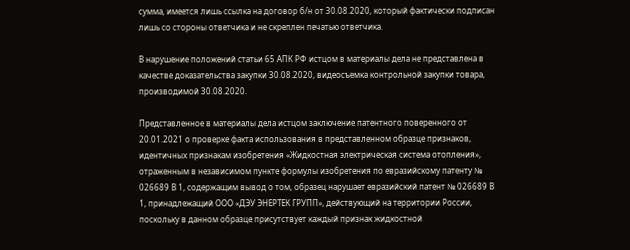сумма, имеется лишь ссылка на договор б/н от 30.08.2020, который фактически подписан лишь со стороны ответчика и не скреплен печатью ответчика.

В нарушение положений статьи 65 АПК РФ истцом в материалы дела не представлена в качестве доказательства закупки 30.08.2020, видеосъемка контрольной закупки товара, производимой 30.08.2020.

Представленное в материалы дела истцом заключение патентного поверенного от 20.01.2021 о проверке факта использования в представленном образце признаков, идентичных признакам изобретения «Жидкостная электрическая система отопления», отраженным в независимом пункте формулы изобретения по евразийскому патенту № 026689 В 1, содержащим вывод о том, образец нарушает евразийский патент № 026689 В 1, принадлежащий ООО «ДЭУ ЭНЕРТЕК ГРУПП», действующий на территории России, поскольку в данном образце присутствует каждый признак жидкостной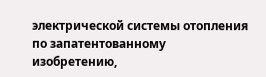электрической системы отопления по запатентованному изобретению,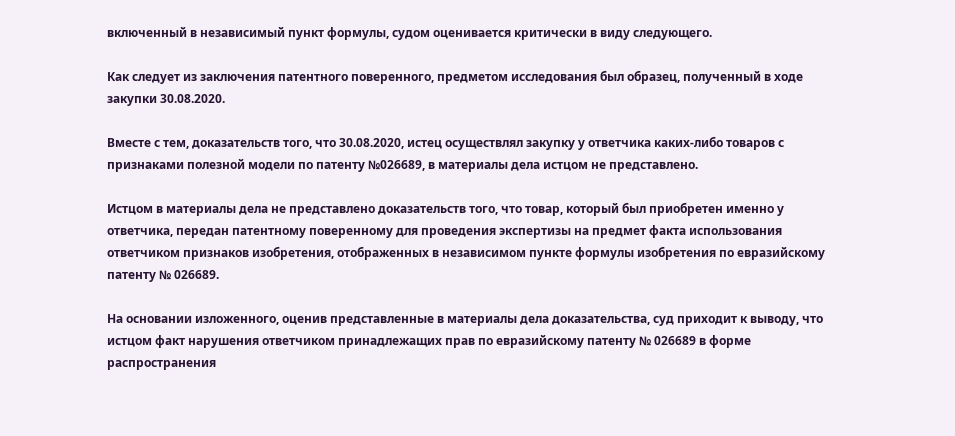включенный в независимый пункт формулы, судом оценивается критически в виду следующего.

Как следует из заключения патентного поверенного, предметом исследования был образец, полученный в ходе закупки 30.08.2020.

Вместе с тем, доказательств того, что 30.08.2020, истец осуществлял закупку у ответчика каких-либо товаров с признаками полезной модели по патенту №026689, в материалы дела истцом не представлено.

Истцом в материалы дела не представлено доказательств того, что товар, который был приобретен именно у ответчика, передан патентному поверенному для проведения экспертизы на предмет факта использования ответчиком признаков изобретения, отображенных в независимом пункте формулы изобретения по евразийскому патенту № 026689.

На основании изложенного, оценив представленные в материалы дела доказательства, суд приходит к выводу, что истцом факт нарушения ответчиком принадлежащих прав по евразийскому патенту № 026689 в форме распространения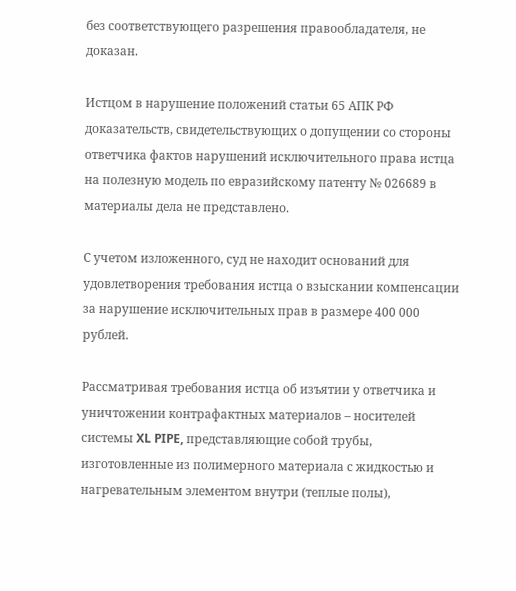без соответствующего разрешения правообладателя, не доказан.

Истцом в нарушение положений статьи 65 АПК РФ доказательств, свидетельствующих о допущении со стороны ответчика фактов нарушений исключительного права истца на полезную модель по евразийскому патенту № 026689 в материалы дела не представлено.

С учетом изложенного, суд не находит оснований для удовлетворения требования истца о взыскании компенсации за нарушение исключительных прав в размере 400 000 рублей.

Рассматривая требования истца об изъятии у ответчика и уничтожении контрафактных материалов – носителей системы XL PIPE, представляющие собой трубы, изготовленные из полимерного материала с жидкостью и нагревательным элементом внутри (теплые полы),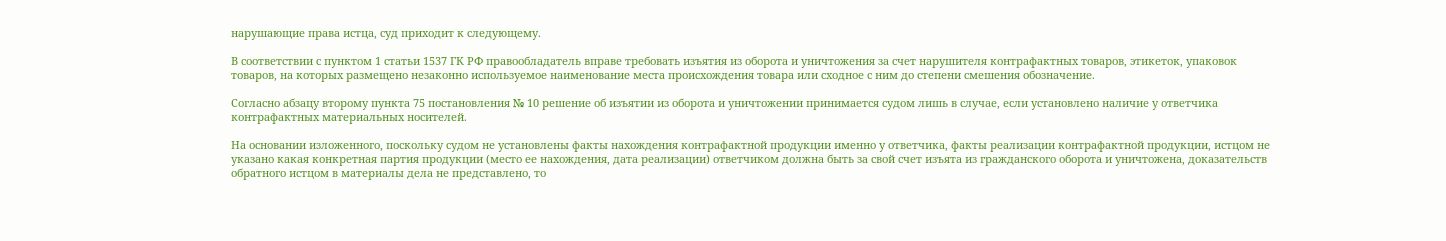нарушающие права истца, суд приходит к следующему.

В соответствии с пунктом 1 статьи 1537 ГК РФ правообладатель вправе требовать изъятия из оборота и уничтожения за счет нарушителя контрафактных товаров, этикеток, упаковок товаров, на которых размещено незаконно используемое наименование места происхождения товара или сходное с ним до степени смешения обозначение.

Согласно абзацу второму пункта 75 постановления № 10 решение об изъятии из оборота и уничтожении принимается судом лишь в случае, если установлено наличие у ответчика контрафактных материальных носителей.

На основании изложенного, поскольку судом не установлены факты нахождения контрафактной продукции именно у ответчика, факты реализации контрафактной продукции, истцом не указано какая конкретная партия продукции (место ее нахождения, дата реализации) ответчиком должна быть за свой счет изъята из гражданского оборота и уничтожена, доказательств обратного истцом в материалы дела не представлено, то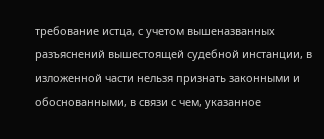требование истца, с учетом вышеназванных разъяснений вышестоящей судебной инстанции, в изложенной части нельзя признать законными и обоснованными, в связи с чем, указанное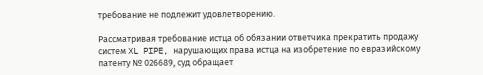требование не подлежит удовлетворению.

Рассматривая требование истца об обязании ответчика прекратить продажу систем XL PIPE, нарушающих права истца на изобретение по евразийскому патенту № 026689, суд обращает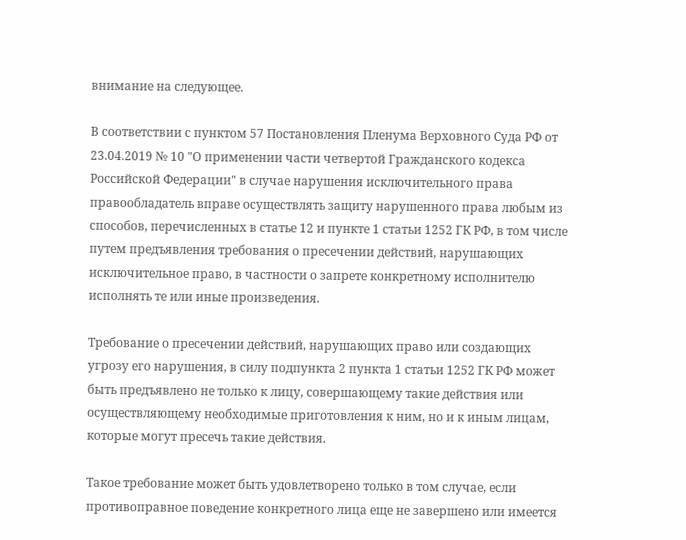внимание на следующее.

В соответствии с пунктом 57 Постановления Пленума Верховного Суда РФ от 23.04.2019 № 10 "О применении части четвертой Гражданского кодекса Российской Федерации" в случае нарушения исключительного права правообладатель вправе осуществлять защиту нарушенного права любым из способов, перечисленных в статье 12 и пункте 1 статьи 1252 ГК РФ, в том числе путем предъявления требования о пресечении действий, нарушающих исключительное право, в частности о запрете конкретному исполнителю исполнять те или иные произведения.

Требование о пресечении действий, нарушающих право или создающих угрозу его нарушения, в силу подпункта 2 пункта 1 статьи 1252 ГК РФ может быть предъявлено не только к лицу, совершающему такие действия или осуществляющему необходимые приготовления к ним, но и к иным лицам, которые могут пресечь такие действия.

Такое требование может быть удовлетворено только в том случае, если противоправное поведение конкретного лица еще не завершено или имеется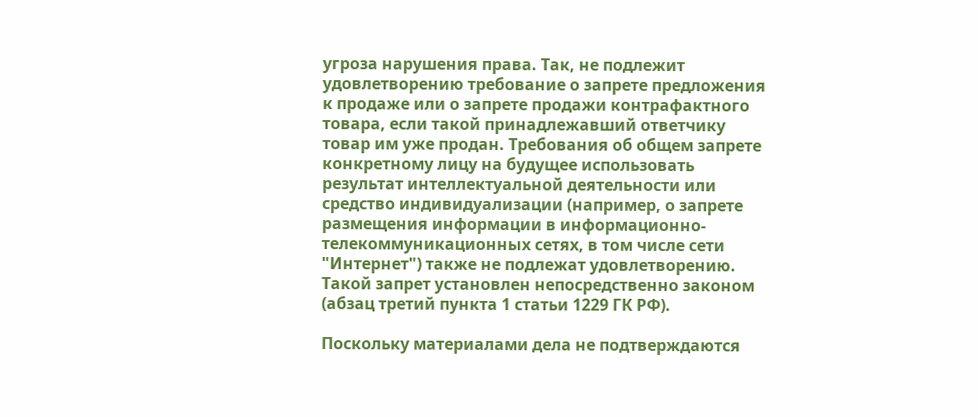угроза нарушения права. Так, не подлежит удовлетворению требование о запрете предложения к продаже или о запрете продажи контрафактного товара, если такой принадлежавший ответчику товар им уже продан. Требования об общем запрете конкретному лицу на будущее использовать результат интеллектуальной деятельности или средство индивидуализации (например, о запрете размещения информации в информационно-телекоммуникационных сетях, в том числе сети "Интернет") также не подлежат удовлетворению. Такой запрет установлен непосредственно законом (абзац третий пункта 1 статьи 1229 ГК РФ).

Поскольку материалами дела не подтверждаются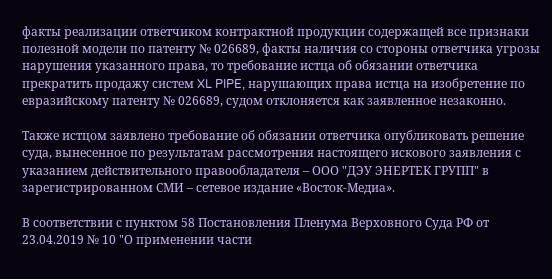факты реализации ответчиком контрактной продукции содержащей все признаки полезной модели по патенту № 026689, факты наличия со стороны ответчика угрозы нарушения указанного права, то требование истца об обязании ответчика прекратить продажу систем XL PIPE, нарушающих права истца на изобретение по евразийскому патенту № 026689, судом отклоняется как заявленное незаконно.

Также истцом заявлено требование об обязании ответчика опубликовать решение суда, вынесенное по результатам рассмотрения настоящего искового заявления с указанием действительного правообладателя – ООО "ДЭУ ЭНЕРТЕК ГРУПП" в зарегистрированном СМИ – сетевое издание «Восток-Медиа».

В соответствии с пунктом 58 Постановления Пленума Верховного Суда РФ от 23.04.2019 № 10 "О применении части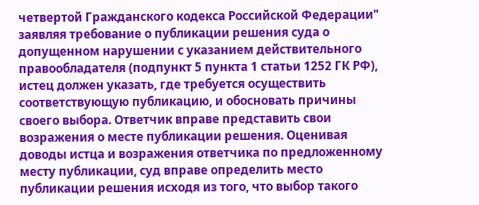четвертой Гражданского кодекса Российской Федерации" заявляя требование о публикации решения суда о допущенном нарушении с указанием действительного правообладателя (подпункт 5 пункта 1 статьи 1252 ГК РФ), истец должен указать, где требуется осуществить соответствующую публикацию, и обосновать причины своего выбора. Ответчик вправе представить свои возражения о месте публикации решения. Оценивая доводы истца и возражения ответчика по предложенному месту публикации, суд вправе определить место публикации решения исходя из того, что выбор такого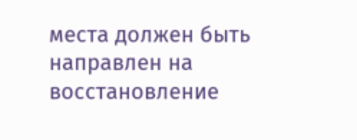места должен быть направлен на восстановление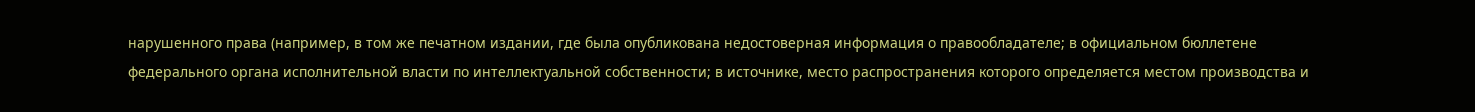нарушенного права (например, в том же печатном издании, где была опубликована недостоверная информация о правообладателе; в официальном бюллетене федерального органа исполнительной власти по интеллектуальной собственности; в источнике, место распространения которого определяется местом производства и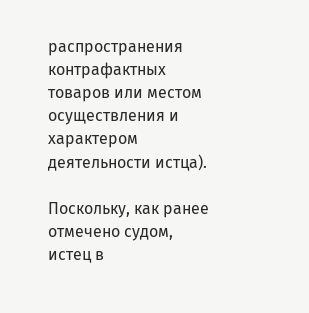распространения контрафактных товаров или местом осуществления и характером деятельности истца).

Поскольку, как ранее отмечено судом, истец в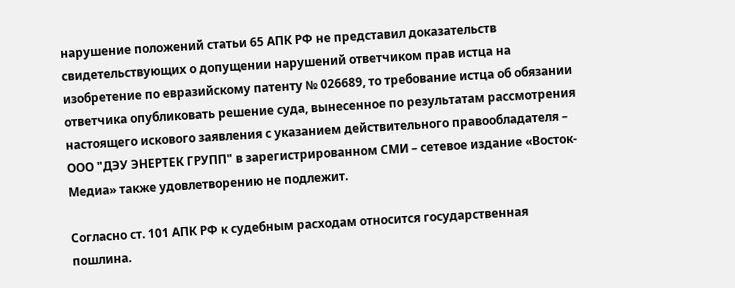нарушение положений статьи 65 АПК РФ не представил доказательств свидетельствующих о допущении нарушений ответчиком прав истца на изобретение по евразийскому патенту № 026689, то требование истца об обязании ответчика опубликовать решение суда, вынесенное по результатам рассмотрения настоящего искового заявления с указанием действительного правообладателя – ООО "ДЭУ ЭНЕРТЕК ГРУПП" в зарегистрированном СМИ – сетевое издание «Восток-Медиа» также удовлетворению не подлежит.

Согласно ст. 101 АПК РФ к судебным расходам относится государственная пошлина.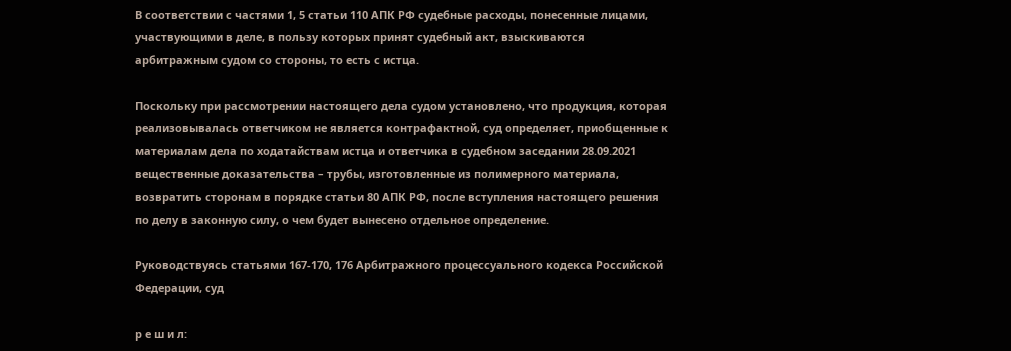В соответствии с частями 1, 5 статьи 110 АПК РФ судебные расходы, понесенные лицами, участвующими в деле, в пользу которых принят судебный акт, взыскиваются арбитражным судом со стороны, то есть с истца.

Поскольку при рассмотрении настоящего дела судом установлено, что продукция, которая реализовывалась ответчиком не является контрафактной, суд определяет, приобщенные к материалам дела по ходатайствам истца и ответчика в судебном заседании 28.09.2021 вещественные доказательства – трубы, изготовленные из полимерного материала, возвратить сторонам в порядке статьи 80 АПК РФ, после вступления настоящего решения по делу в законную силу, о чем будет вынесено отдельное определение.

Руководствуясь статьями 167-170, 176 Арбитражного процессуального кодекса Российской Федерации, суд

р е ш и л: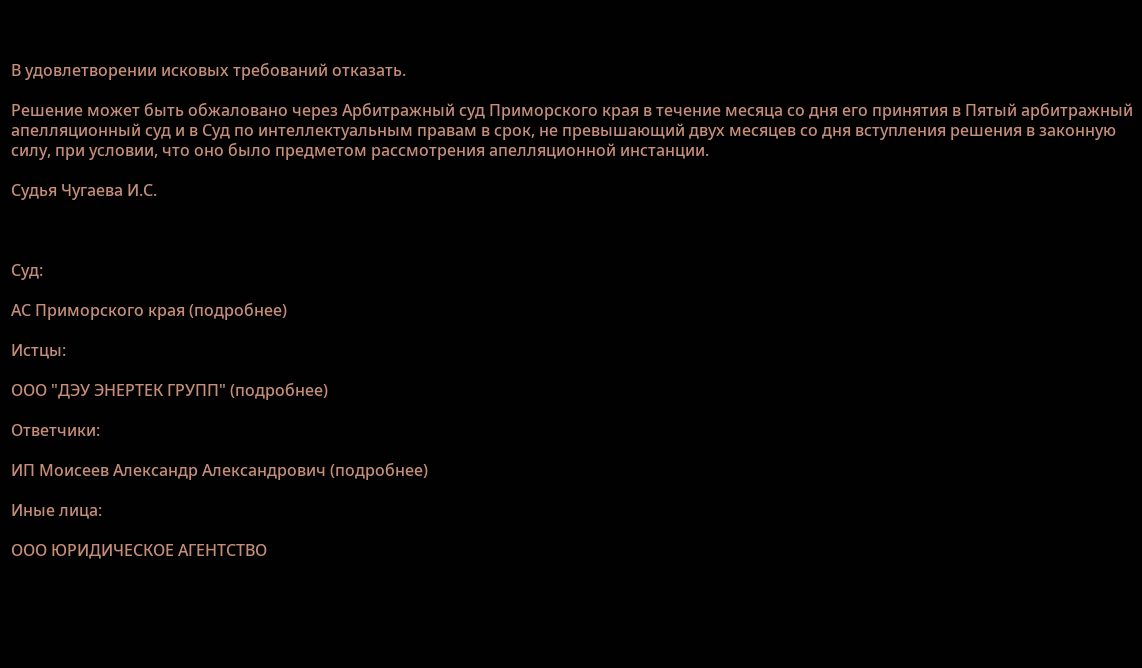В удовлетворении исковых требований отказать.

Решение может быть обжаловано через Арбитражный суд Приморского края в течение месяца со дня его принятия в Пятый арбитражный апелляционный суд и в Суд по интеллектуальным правам в срок, не превышающий двух месяцев со дня вступления решения в законную силу, при условии, что оно было предметом рассмотрения апелляционной инстанции.

Судья Чугаева И.С.



Суд:

АС Приморского края (подробнее)

Истцы:

ООО "ДЭУ ЭНЕРТЕК ГРУПП" (подробнее)

Ответчики:

ИП Моисеев Александр Александрович (подробнее)

Иные лица:

ООО ЮРИДИЧЕСКОЕ АГЕНТСТВО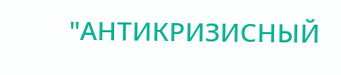"АНТИКРИЗИСНЫЙ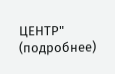ЦЕНТР" (подробнее)